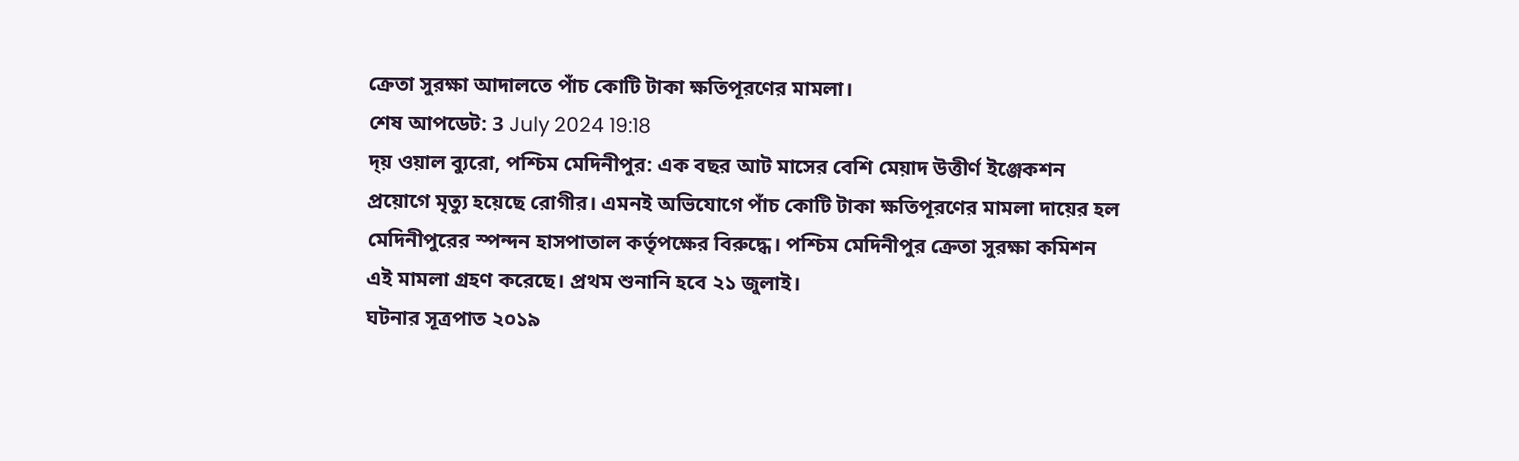ক্রেতা সুরক্ষা আদালতে পাঁচ কোটি টাকা ক্ষতিপূরণের মামলা।
শেষ আপডেট: 3 July 2024 19:18
দ্য় ওয়াল ব্যুরো, পশ্চিম মেদিনীপুর: এক বছর আট মাসের বেশি মেয়াদ উত্তীর্ণ ইঞ্জেকশন প্রয়োগে মৃত্যু হয়েছে রোগীর। এমনই অভিযোগে পাঁচ কোটি টাকা ক্ষতিপূরণের মামলা দায়ের হল মেদিনীপুরের স্পন্দন হাসপাতাল কর্তৃপক্ষের বিরুদ্ধে। পশ্চিম মেদিনীপুর ক্রেতা সুরক্ষা কমিশন এই মামলা গ্রহণ করেছে। প্রথম শুনানি হবে ২১ জুলাই।
ঘটনার সূত্রপাত ২০১৯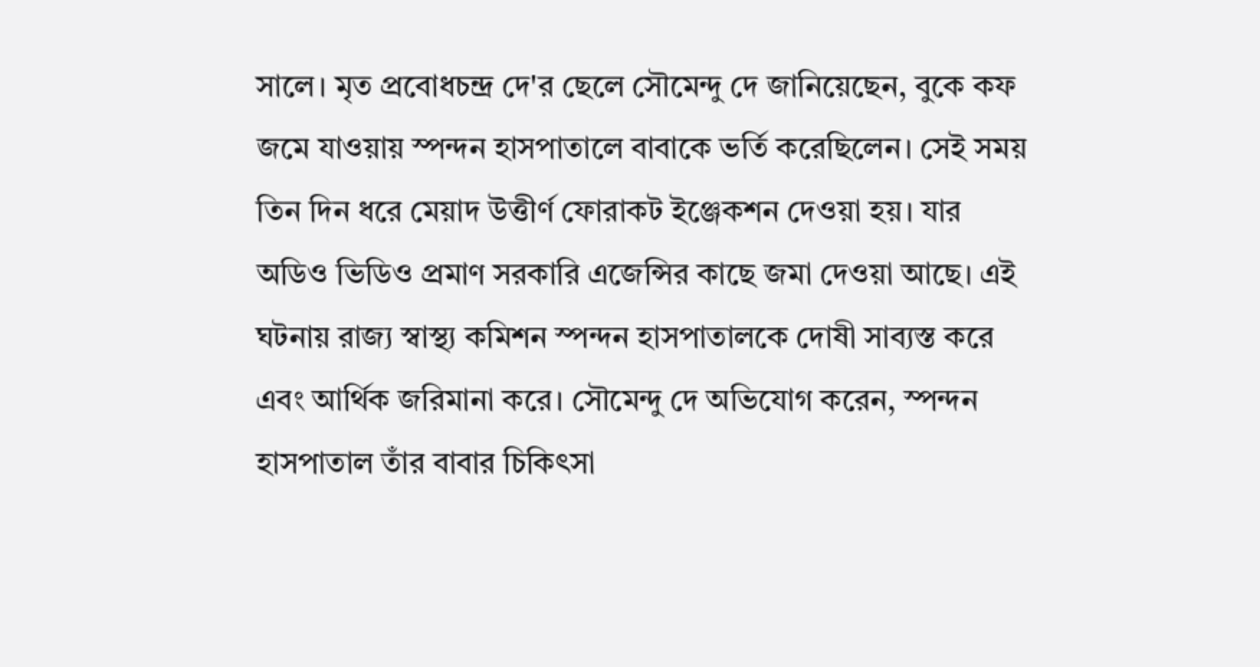সালে। মৃত প্রবোধচন্দ্র দে'র ছেলে সৌমেন্দু দে জানিয়েছেন, বুকে কফ জমে যাওয়ায় স্পন্দন হাসপাতালে বাবাকে ভর্তি করেছিলেন। সেই সময় তিন দিন ধরে মেয়াদ উত্তীর্ণ ফোরাকট ইঞ্জেকশন দেওয়া হয়। যার অডিও ভিডিও প্রমাণ সরকারি এজেন্সির কাছে জমা দেওয়া আছে। এই ঘটনায় রাজ্য স্বাস্থ্য কমিশন স্পন্দন হাসপাতালকে দোষী সাব্যস্ত করে এবং আর্থিক জরিমানা করে। সৌমেন্দু দে অভিযোগ করেন, স্পন্দন হাসপাতাল তাঁর বাবার চিকিৎসা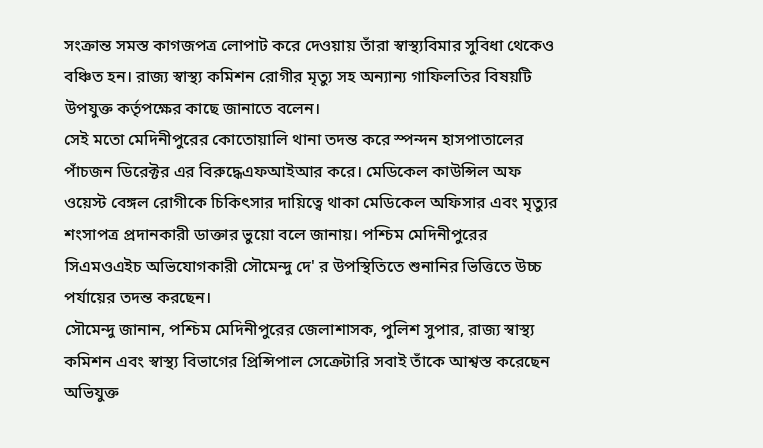সংক্রান্ত সমস্ত কাগজপত্র লোপাট করে দেওয়ায় তাঁরা স্বাস্থ্যবিমার সুবিধা থেকেও বঞ্চিত হন। রাজ্য স্বাস্থ্য কমিশন রোগীর মৃত্যু সহ অন্যান্য গাফিলতির বিষয়টি উপযুক্ত কর্তৃপক্ষের কাছে জানাতে বলেন।
সেই মতো মেদিনীপুরের কোতোয়ালি থানা তদন্ত করে স্পন্দন হাসপাতালের পাঁচজন ডিরেক্টর এর বিরুদ্ধেএফআইআর করে। মেডিকেল কাউন্সিল অফ ওয়েস্ট বেঙ্গল রোগীকে চিকিৎসার দায়িত্বে থাকা মেডিকেল অফিসার এবং মৃত্যুর শংসাপত্র প্রদানকারী ডাক্তার ভুয়ো বলে জানায়। পশ্চিম মেদিনীপুরের সিএমওএইচ অভিযোগকারী সৌমেন্দু দে' র উপস্থিতিতে শুনানির ভিত্তিতে উচ্চ পর্যায়ের তদন্ত করছেন।
সৌমেন্দু জানান, পশ্চিম মেদিনীপুরের জেলাশাসক, পুলিশ সুপার, রাজ্য স্বাস্থ্য কমিশন এবং স্বাস্থ্য বিভাগের প্রিন্সিপাল সেক্রেটারি সবাই তাঁকে আশ্বস্ত করেছেন অভিযুক্ত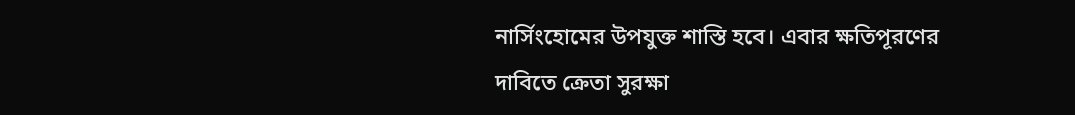নার্সিংহোমের উপযুক্ত শাস্তি হবে। এবার ক্ষতিপূরণের দাবিতে ক্রেতা সুরক্ষা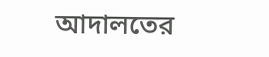আদালতের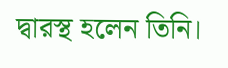দ্বারস্থ হলেন তিনি।